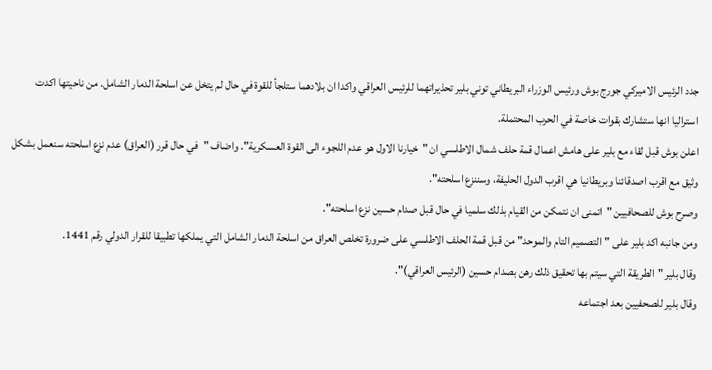جدد الرئيس الاميركي جورج بوش ورئيس الوزراء البريطاني توني بلير تحذيراتهما للرئيس العراقي واكدا ان بلادهما ستلجأ للقوة في حال لم يتخل عن اسلحة الدمار الشامل. من ناحيتها اكدت استراليا انها ستشارك بقوات خاصة في الحرب المحتملة.
اعلن بوش قبل لقاء مع بلير على هامش اعمال قمة حلف شمال الاطلسي ان "خيارنا الاول هو عدم اللجوء الى القوة العسكرية". واضاف "في حال قرر (العراق) عدم نزع اسلحته سنعمل بشكل وثيق مع اقرب اصدقائنا وبريطانيا هي اقرب الدول الحليفة، وسننزع اسلحته".
وصرح بوش للصحافيين "اتمنى ان نتمكن من القيام بذلك سلميا في حال قبل صدام حسين نزع اسلحته".
ومن جانبه اكد بلير على "التصميم التام والموحد" من قبل قمة الحلف الاطلسي على ضرورة تخلص العراق من اسلحة الدمار الشامل التي يملكها تطبيقا للقرار الدولي رقم 1441.
وقال بلير "الطريقة التي سيتم بها تحقيق ذلك رهن بصدام حسين (الرئيس العراقي)".
وقال بلير للصحفيين بعد اجتماعه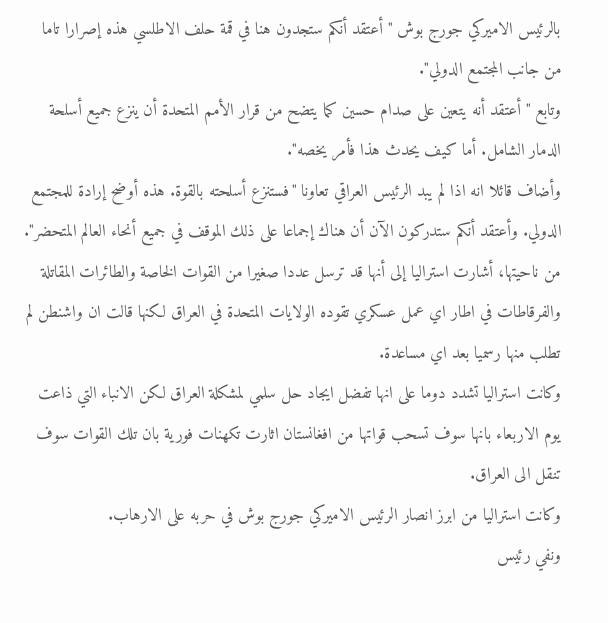بالرئيس الاميركي جورج بوش "أعتقد أنكم ستجدون هنا في قمة حلف الاطلسي هذه إصرارا تاما من جانب المجتمع الدولي".
وتابع "أعتقد أنه يتعين على صدام حسين كما يتضح من قرار الأمم المتحدة أن ينزع جميع أسلحة الدمار الشامل. أما كيف يحدث هذا فأمر يخصه".
وأضاف قائلا انه اذا لم يبد الرئيس العراقي تعاونا "فستنزع أسلحته بالقوة. هذه أوضح إرادة للمجتمع الدولي. وأعتقد أنكم ستدركون الآن أن هناك إجماعا على ذلك الموقف في جميع أنحاء العالم المتحضر".
من ناحيتها، أشارت استراليا إلى أنها قد ترسل عددا صغيرا من القوات الخاصة والطائرات المقاتلة والفرقاطات في اطار اي عمل عسكري تقوده الولايات المتحدة في العراق لكنها قالت ان واشنطن لم تطلب منها رسميا بعد اي مساعدة.
وكانت استراليا تشدد دوما على انها تفضل ايجاد حل سلمي لمشكلة العراق لكن الانباء التي ذاعت يوم الاربعاء بانها سوف تسحب قواتها من افغانستان اثارت تكهنات فورية بان تلك القوات سوف تنقل الى العراق.
وكانت استراليا من ابرز انصار الرئيس الاميركي جورج بوش في حربه على الارهاب.
ونفي رئيس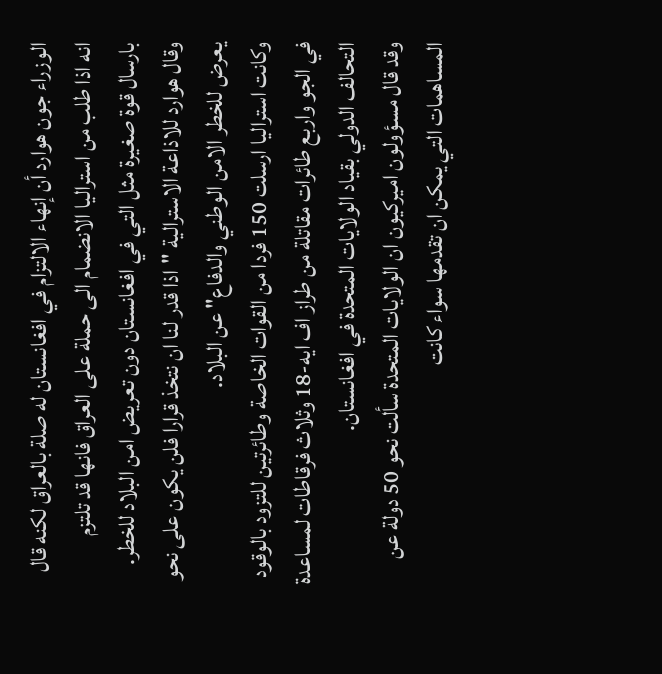الوزراء جون هوارد أن إنهاء الالتزام في افغانستان له صلة بالعراق لكنه قال انه اذا طلب من استراليا الانضمام الى حملة على العراق فانها قد تلتزم بارسال قوة صغيرة مثل التي في افغانستان دون تعريض امن البلاد للخطر.
وقال هوارد للاذاعة الاسترالية "اذا قدر لنا ان نتخذ قرارا فلن يكون على نحو يعرض للخطر الامن الوطني والدفاع" عن البلاد.
وكانت استراليا ارسلت 150 فردا من القوات الخاصة وطائرتين للتزود بالوقود في الجو واربع طائرات مقاتلة من طراز اف ايه-18 وثلاث فرقاطات لمساعدة التحالف الدولي بقياد الولايات المتحدة في افغانستان.
وقد قال مسؤولون اميركيون ان الولايات المتحدة سألت نحو 50 دولة عن المساهمات التي يمكن ان تقدمها سواء كانت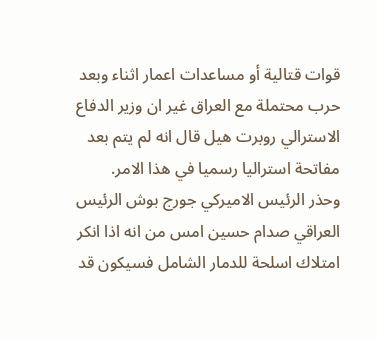قوات قتالية أو مساعدات اعمار اثناء وبعد حرب محتملة مع العراق غير ان وزير الدفاع الاسترالي روبرت هيل قال انه لم يتم بعد مفاتحة استراليا رسميا في هذا الامر.
وحذر الرئيس الاميركي جورج بوش الرئيس العراقي صدام حسين امس من انه اذا انكر امتلاك اسلحة للدمار الشامل فسيكون قد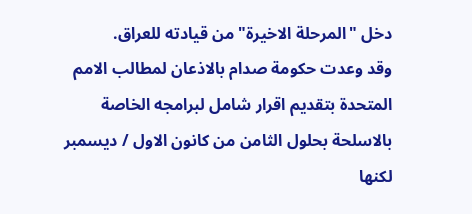دخل "المرحلة الاخيرة" من قيادته للعراق.
وقد وعدت حكومة صدام بالاذعان لمطالب الامم المتحدة بتقديم اقرار شامل لبرامجه الخاصة بالاسلحة بحلول الثامن من كانون الاول / ديسمبر لكنها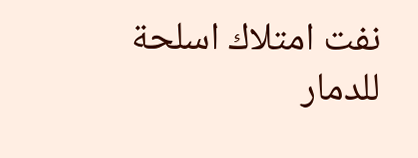نفت امتلاك اسلحة للدمار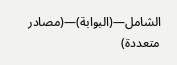الشامل—(البوابة)—(مصادر متعددة)